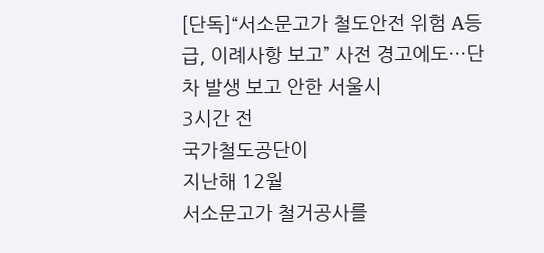[단독]“서소문고가 철도안전 위험 A등급, 이례사항 보고” 사전 경고에도···단차 발생 보고 안한 서울시
3시간 전
국가철도공단이
지난해 12월
서소문고가 철거공사를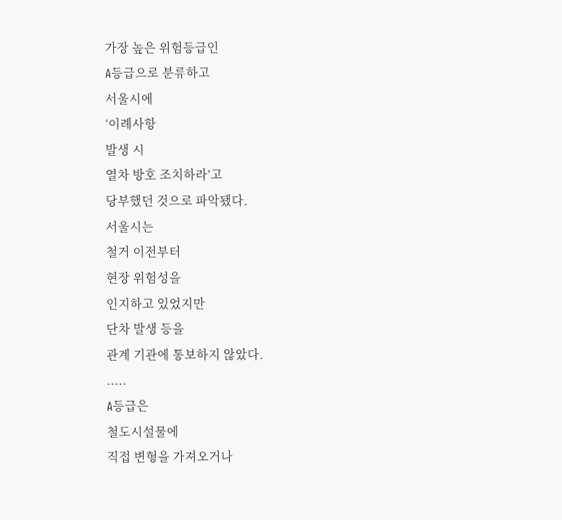가장 높은 위험등급인
A등급으로 분류하고
서울시에
‘이례사항
발생 시
열차 방호 조치하라’고
당부했던 것으로 파악됐다.
서울시는
철거 이전부터
현장 위험성을
인지하고 있었지만
단차 발생 등을
관계 기관에 통보하지 않았다.
.....
A등급은
철도시설물에
직접 변형을 가져오거나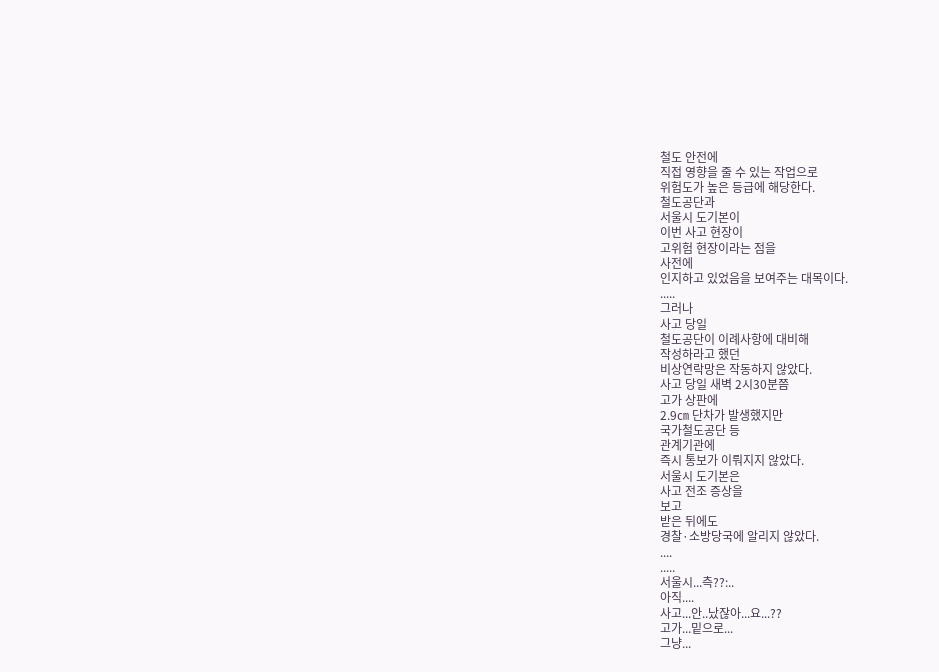철도 안전에
직접 영향을 줄 수 있는 작업으로
위험도가 높은 등급에 해당한다.
철도공단과
서울시 도기본이
이번 사고 현장이
고위험 현장이라는 점을
사전에
인지하고 있었음을 보여주는 대목이다.
.....
그러나
사고 당일
철도공단이 이례사항에 대비해
작성하라고 했던
비상연락망은 작동하지 않았다.
사고 당일 새벽 2시30분쯤
고가 상판에
2.9㎝ 단차가 발생했지만
국가철도공단 등
관계기관에
즉시 통보가 이뤄지지 않았다.
서울시 도기본은
사고 전조 증상을
보고
받은 뒤에도
경찰·소방당국에 알리지 않았다.
....
.....
서울시...측??:..
아직....
사고...안..났잖아...요...??
고가...밑으로...
그냥...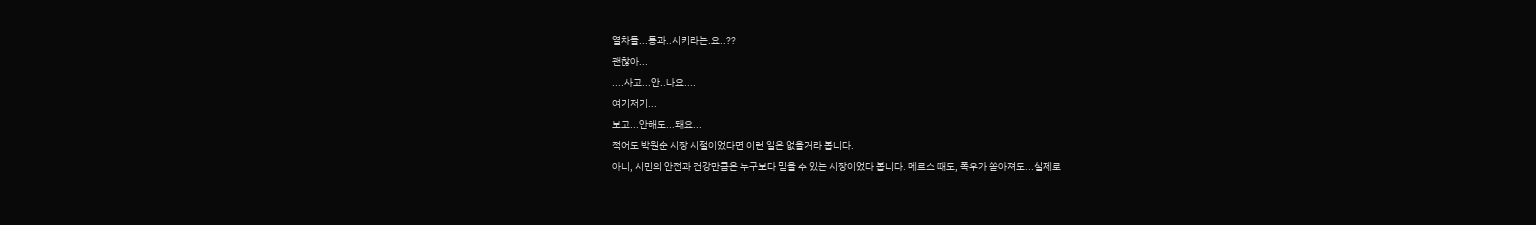열차들...통과..시키라는.요..??
괜찮아...
....사고...안..나요....
여기저기...
보고...안해도...돼요...
적어도 박원순 시장 시절이었다면 이런 일은 없을거라 봅니다.
아니, 시민의 안전과 건강만큼은 누구보다 믿을 수 있는 시장이었다 봅니다. 메르스 때도, 폭우가 쏟아져도...실제로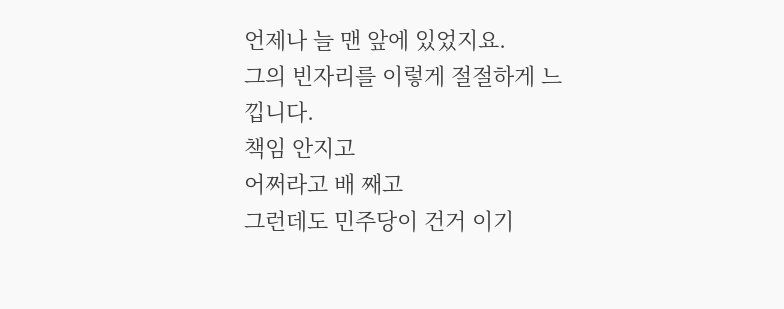언제나 늘 맨 앞에 있었지요.
그의 빈자리를 이렇게 절절하게 느낍니다.
책임 안지고
어쩌라고 배 째고
그런데도 민주당이 건거 이기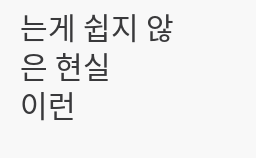는게 쉽지 않은 현실
이런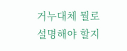거누대체 뭘로 설명해야 할지